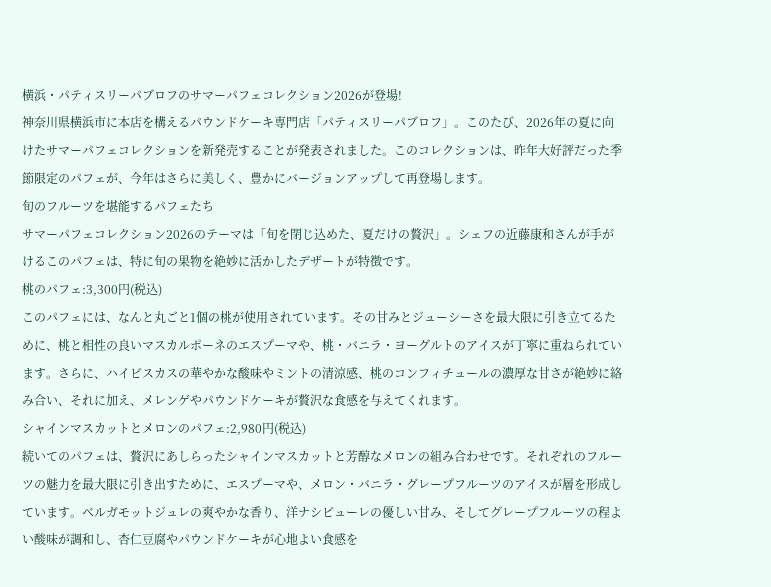横浜・パティスリーパブロフのサマーパフェコレクション2026が登場!
神奈川県横浜市に本店を構えるパウンドケーキ専門店「パティスリーパブロフ」。このたび、2026年の夏に向けたサマーパフェコレクションを新発売することが発表されました。このコレクションは、昨年大好評だった季節限定のパフェが、今年はさらに美しく、豊かにバージョンアップして再登場します。
旬のフルーツを堪能するパフェたち
サマーパフェコレクション2026のテーマは「旬を閉じ込めた、夏だけの贅沢」。シェフの近藤康和さんが手がけるこのパフェは、特に旬の果物を絶妙に活かしたデザートが特徴です。
桃のパフェ:3,300円(税込)
このパフェには、なんと丸ごと1個の桃が使用されています。その甘みとジューシーさを最大限に引き立てるために、桃と相性の良いマスカルポーネのエスプーマや、桃・バニラ・ヨーグルトのアイスが丁寧に重ねられています。さらに、ハイビスカスの華やかな酸味やミントの清涼感、桃のコンフィチュールの濃厚な甘さが絶妙に絡み合い、それに加え、メレンゲやパウンドケーキが贅沢な食感を与えてくれます。
シャインマスカットとメロンのパフェ:2,980円(税込)
続いてのパフェは、贅沢にあしらったシャインマスカットと芳醇なメロンの組み合わせです。それぞれのフルーツの魅力を最大限に引き出すために、エスプーマや、メロン・バニラ・グレープフルーツのアイスが層を形成しています。ベルガモットジュレの爽やかな香り、洋ナシピューレの優しい甘み、そしてグレープフルーツの程よい酸味が調和し、杏仁豆腐やパウンドケーキが心地よい食感を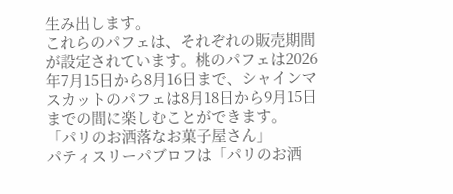生み出します。
これらのパフェは、それぞれの販売期間が設定されています。桃のパフェは2026年7月15日から8月16日まで、シャインマスカットのパフェは8月18日から9月15日までの間に楽しむことができます。
「パリのお洒落なお菓子屋さん」
パティスリーパブロフは「パリのお洒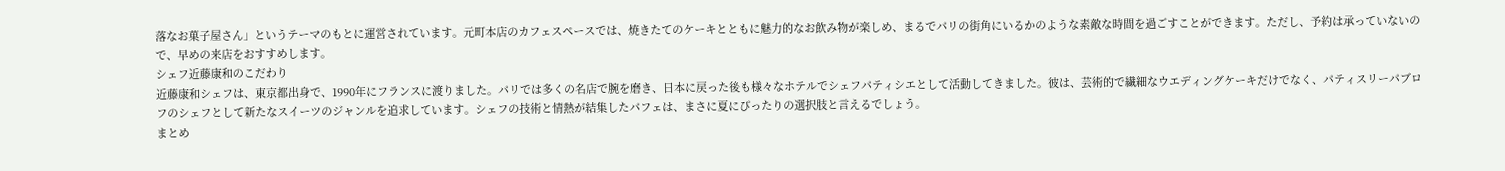落なお菓子屋さん」というテーマのもとに運営されています。元町本店のカフェスペースでは、焼きたてのケーキとともに魅力的なお飲み物が楽しめ、まるでパリの街角にいるかのような素敵な時間を過ごすことができます。ただし、予約は承っていないので、早めの来店をおすすめします。
シェフ近藤康和のこだわり
近藤康和シェフは、東京都出身で、1990年にフランスに渡りました。パリでは多くの名店で腕を磨き、日本に戻った後も様々なホテルでシェフパティシエとして活動してきました。彼は、芸術的で繊細なウエディングケーキだけでなく、パティスリーパブロフのシェフとして新たなスイーツのジャンルを追求しています。シェフの技術と情熱が結集したパフェは、まさに夏にぴったりの選択肢と言えるでしょう。
まとめ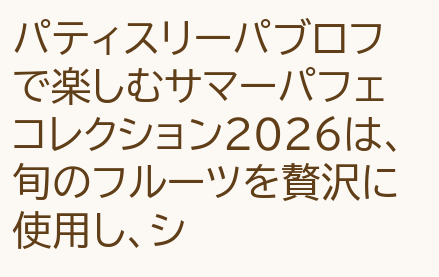パティスリーパブロフで楽しむサマーパフェコレクション2026は、旬のフルーツを贅沢に使用し、シ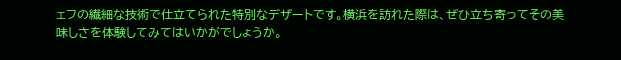ェフの繊細な技術で仕立てられた特別なデザートです。横浜を訪れた際は、ぜひ立ち寄ってその美味しさを体験してみてはいかがでしょうか。